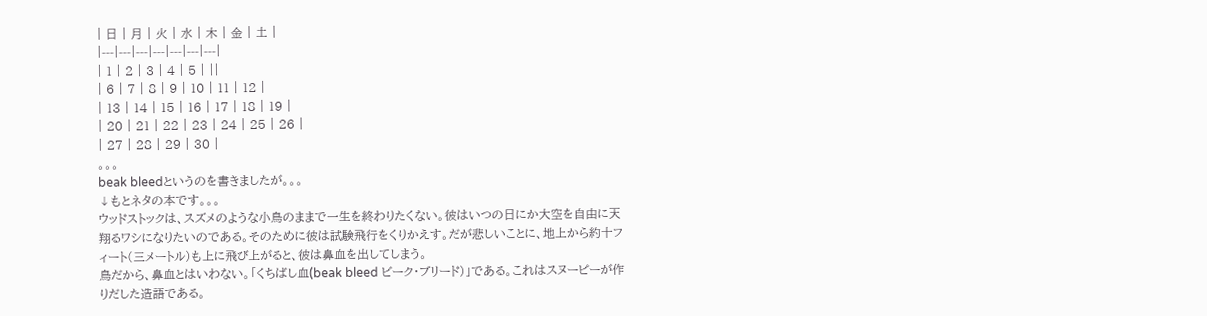| 日 | 月 | 火 | 水 | 木 | 金 | 土 |
|---|---|---|---|---|---|---|
| 1 | 2 | 3 | 4 | 5 | ||
| 6 | 7 | 8 | 9 | 10 | 11 | 12 |
| 13 | 14 | 15 | 16 | 17 | 18 | 19 |
| 20 | 21 | 22 | 23 | 24 | 25 | 26 |
| 27 | 28 | 29 | 30 |
。。。
beak bleedというのを書きましたが。。。
↓もとネタの本です。。。
ウッドストックは、スズメのような小鳥のままで一生を終わりたくない。彼はいつの日にか大空を自由に天翔るワシになりたいのである。そのために彼は試験飛行をくりかえす。だが悲しいことに、地上から約十フィート(三メートル)も上に飛び上がると、彼は鼻血を出してしまう。
鳥だから、鼻血とはいわない。「くちばし血(beak bleed ビーク・ブリード)」である。これはスヌーピーが作りだした造語である。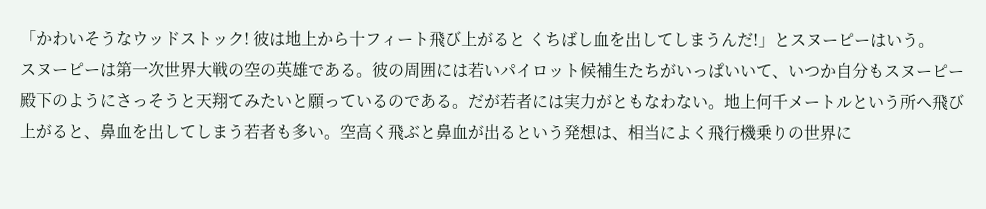「かわいそうなウッドストック! 彼は地上から十フィート飛び上がると くちばし血を出してしまうんだ!」とスヌーピーはいう。
スヌーピーは第一次世界大戦の空の英雄である。彼の周囲には若いパイロット候補生たちがいっぱいいて、いつか自分もスヌーピー殿下のようにさっそうと天翔てみたいと願っているのである。だが若者には実力がともなわない。地上何千メートルという所へ飛び上がると、鼻血を出してしまう若者も多い。空高く飛ぶと鼻血が出るという発想は、相当によく飛行機乗りの世界に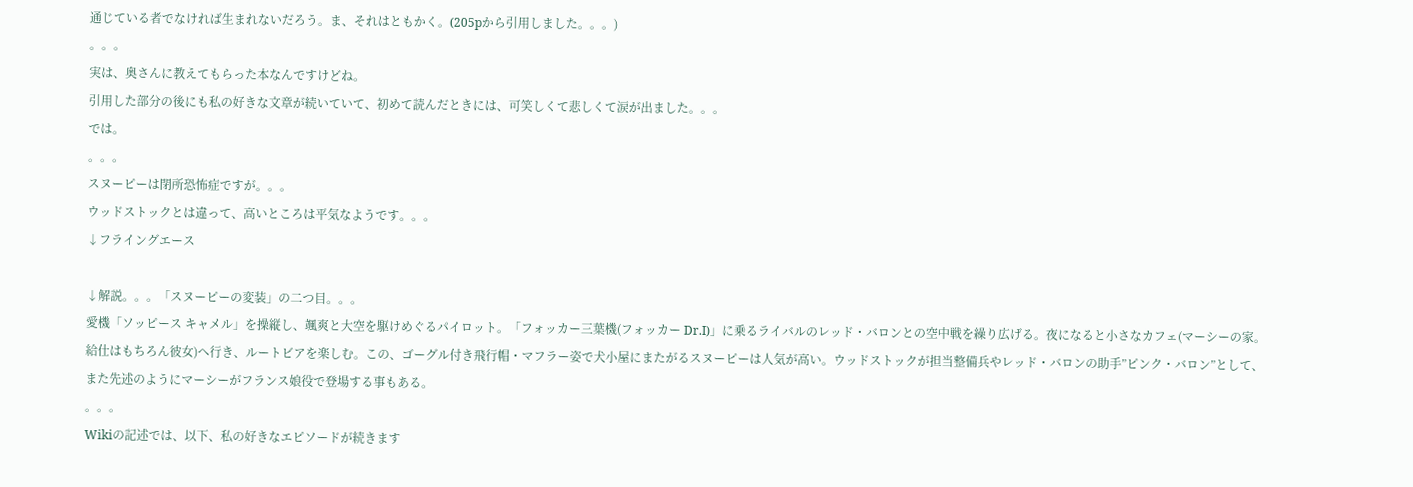通じている者でなければ生まれないだろう。ま、それはともかく。(205pから引用しました。。。)
。。。
実は、奥さんに教えてもらった本なんですけどね。
引用した部分の後にも私の好きな文章が続いていて、初めて読んだときには、可笑しくて悲しくて涙が出ました。。。
では。
。。。
スヌーピーは閉所恐怖症ですが。。。
ウッドストックとは違って、高いところは平気なようです。。。
↓フライングエース

↓解説。。。「スヌーピーの変装」の二つ目。。。
愛機「ソッピース キャメル」を操縦し、颯爽と大空を駆けめぐるパイロット。「フォッカー三葉機(フォッカー Dr.I)」に乗るライバルのレッド・バロンとの空中戦を繰り広げる。夜になると小さなカフェ(マーシーの家。給仕はもちろん彼女)へ行き、ルートビアを楽しむ。この、ゴーグル付き飛行帽・マフラー姿で犬小屋にまたがるスヌーピーは人気が高い。ウッドストックが担当整備兵やレッド・バロンの助手”ピンク・バロン”として、また先述のようにマーシーがフランス娘役で登場する事もある。
。。。
Wikiの記述では、以下、私の好きなエピソードが続きます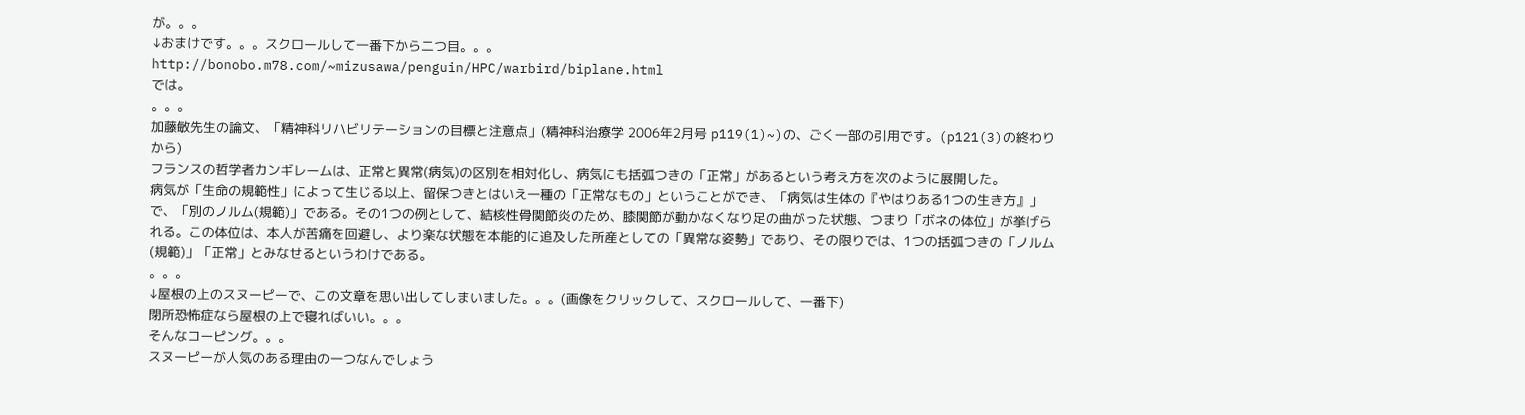が。。。
↓おまけです。。。スクロールして一番下から二つ目。。。
http://bonobo.m78.com/~mizusawa/penguin/HPC/warbird/biplane.html
では。
。。。
加藤敏先生の論文、「精神科リハビリテーションの目標と注意点」(精神科治療学 2006年2月号 p119(1)~)の、ごく一部の引用です。(p121(3)の終わりから)
フランスの哲学者カンギレームは、正常と異常(病気)の区別を相対化し、病気にも括弧つきの「正常」があるという考え方を次のように展開した。
病気が「生命の規範性」によって生じる以上、留保つきとはいえ一種の「正常なもの」ということができ、「病気は生体の『やはりある1つの生き方』」で、「別のノルム(規範)」である。その1つの例として、結核性骨関節炎のため、膝関節が動かなくなり足の曲がった状態、つまり「ボネの体位」が挙げられる。この体位は、本人が苦痛を回避し、より楽な状態を本能的に追及した所産としての「異常な姿勢」であり、その限りでは、1つの括弧つきの「ノルム(規範)」「正常」とみなせるというわけである。
。。。
↓屋根の上のスヌーピーで、この文章を思い出してしまいました。。。(画像をクリックして、スクロールして、一番下)
閉所恐怖症なら屋根の上で寝ればいい。。。
そんなコーピング。。。
スヌーピーが人気のある理由の一つなんでしょう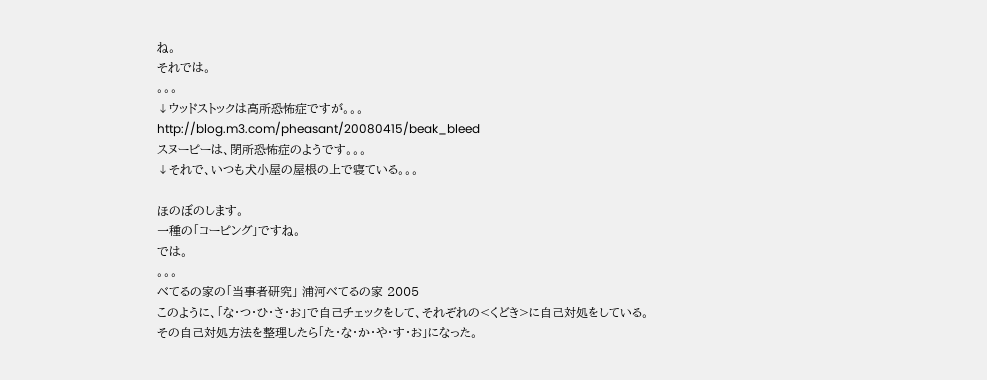ね。
それでは。
。。。
↓ウッドストックは高所恐怖症ですが。。。
http://blog.m3.com/pheasant/20080415/beak_bleed
スヌーピーは、閉所恐怖症のようです。。。
↓それで、いつも犬小屋の屋根の上で寝ている。。。

ほのぼのします。
一種の「コーピング」ですね。
では。
。。。
べてるの家の「当事者研究」 浦河べてるの家 2005
このように、「な・つ・ひ・さ・お」で自己チェックをして、それぞれの<くどき>に自己対処をしている。
その自己対処方法を整理したら「た・な・か・や・す・お」になった。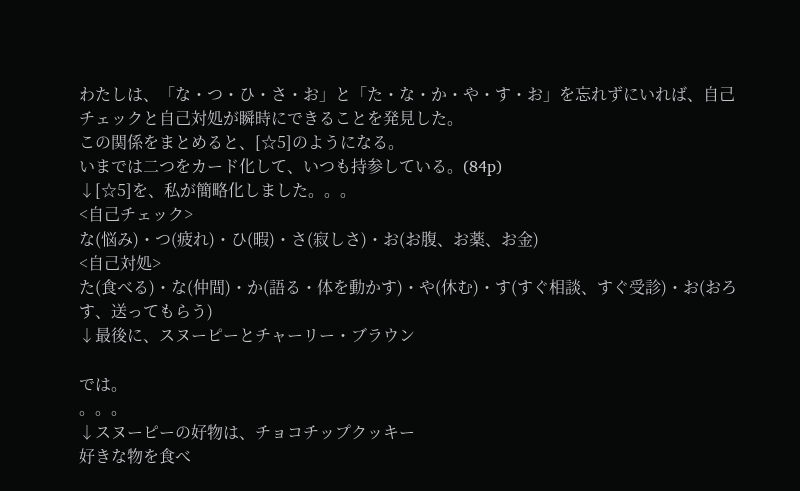わたしは、「な・つ・ひ・さ・お」と「た・な・か・や・す・お」を忘れずにいれば、自己チェックと自己対処が瞬時にできることを発見した。
この関係をまとめると、[☆5]のようになる。
いまでは二つをカード化して、いつも持参している。(84p)
↓[☆5]を、私が簡略化しました。。。
<自己チェック>
な(悩み)・つ(疲れ)・ひ(暇)・さ(寂しさ)・お(お腹、お薬、お金)
<自己対処>
た(食べる)・な(仲間)・か(語る・体を動かす)・や(休む)・す(すぐ相談、すぐ受診)・お(おろす、送ってもらう)
↓最後に、スヌーピーとチャーリー・ブラウン

では。
。。。
↓スヌーピーの好物は、チョコチップクッキー
好きな物を食べ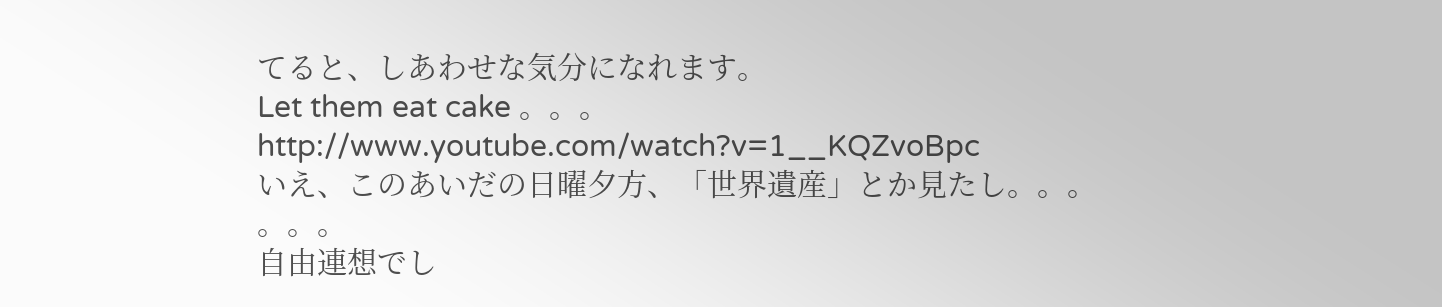てると、しあわせな気分になれます。
Let them eat cake 。。。
http://www.youtube.com/watch?v=1__KQZvoBpc
いえ、このあいだの日曜夕方、「世界遺産」とか見たし。。。
。。。
自由連想でし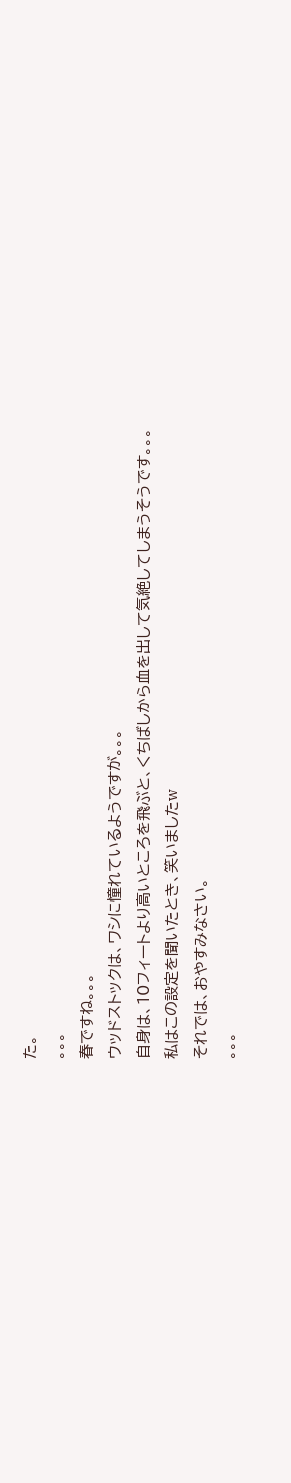た。
。。。
春ですね。。。
ウッドストックは、ワシに憧れているようですが。。。
自身は、10フィートより高いところを飛ぶと、くちばしから血を出して気絶してしまうそうです。。。
私はこの設定を聞いたとき、笑いましたw
それでは、おやすみなさい。
。。。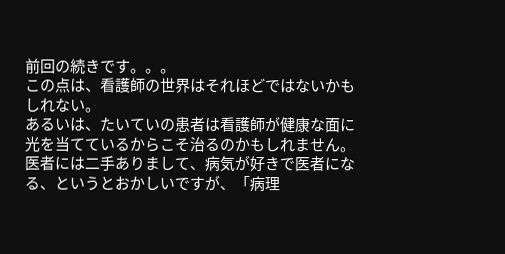前回の続きです。。。
この点は、看護師の世界はそれほどではないかもしれない。
あるいは、たいていの患者は看護師が健康な面に光を当てているからこそ治るのかもしれません。
医者には二手ありまして、病気が好きで医者になる、というとおかしいですが、「病理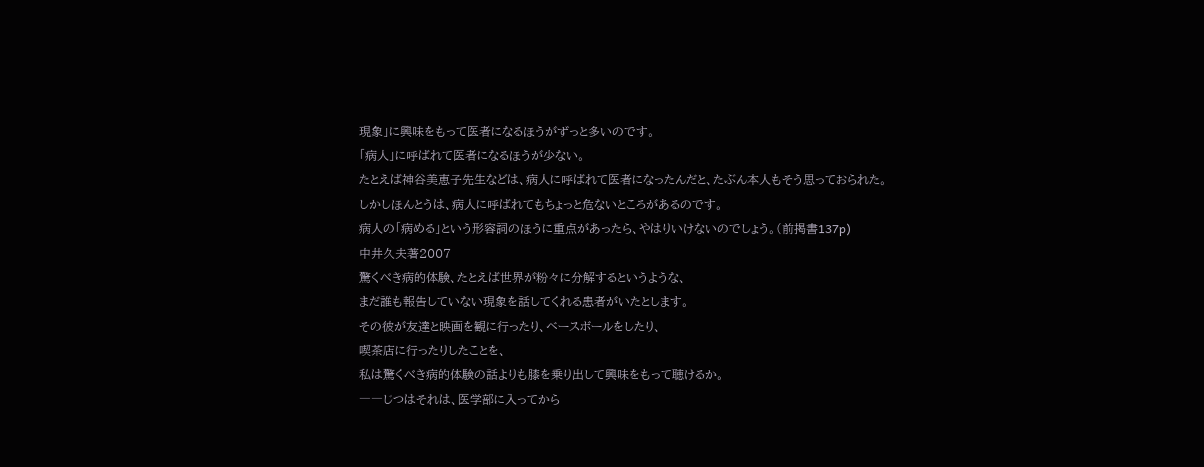現象」に興味をもって医者になるほうがずっと多いのです。
「病人」に呼ばれて医者になるほうが少ない。
たとえば神谷美恵子先生などは、病人に呼ばれて医者になったんだと、たぶん本人もそう思っておられた。
しかしほんとうは、病人に呼ばれてもちょっと危ないところがあるのです。
病人の「病める」という形容詞のほうに重点があったら、やはりいけないのでしょう。(前掲書137p)
中井久夫著2007
驚くべき病的体験、たとえば世界が粉々に分解するというような、
まだ誰も報告していない現象を話してくれる患者がいたとします。
その彼が友達と映画を観に行ったり、ベースボールをしたり、
喫茶店に行ったりしたことを、
私は驚くべき病的体験の話よりも膝を乗り出して興味をもって聴けるか。
――じつはそれは、医学部に入ってから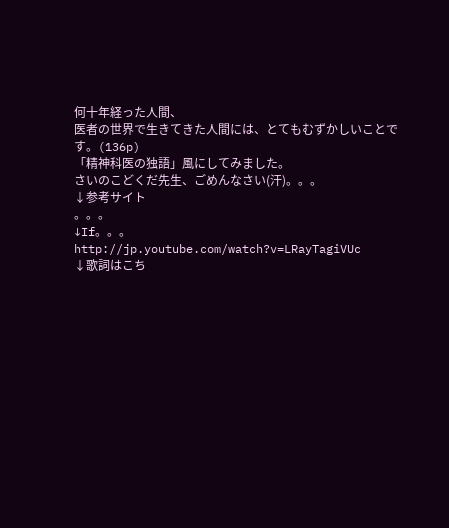何十年経った人間、
医者の世界で生きてきた人間には、とてもむずかしいことです。(136p)
「精神科医の独語」風にしてみました。
さいのこどくだ先生、ごめんなさい(汗)。。。
↓参考サイト
。。。
↓If。。。
http://jp.youtube.com/watch?v=LRayTagiVUc
↓歌詞はこち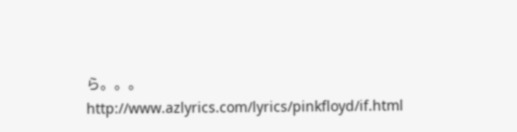ら。。。
http://www.azlyrics.com/lyrics/pinkfloyd/if.html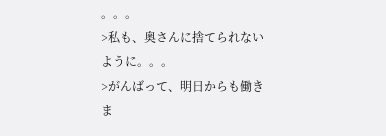。。。
>私も、奥さんに捨てられないように。。。
>がんばって、明日からも働きま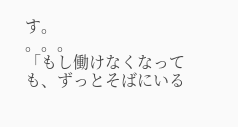す。
。。。
「もし働けなくなっても、ずっとそばにいる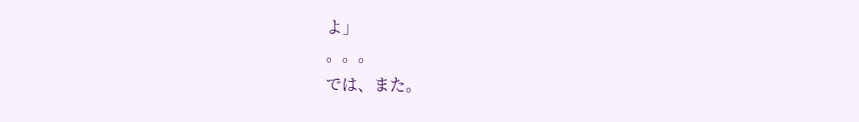よ」
。。。
では、また。